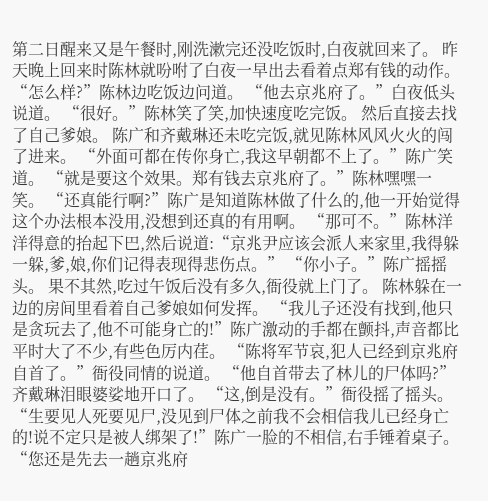第二日醒来又是午餐时,刚洗漱完还没吃饭时,白夜就回来了。 昨天晚上回来时陈林就吩咐了白夜一早出去看着点郑有钱的动作。 “怎么样?”陈林边吃饭边问道。 “他去京兆府了。”白夜低头说道。 “很好。”陈林笑了笑,加快速度吃完饭。 然后直接去找了自己爹娘。 陈广和齐戴琳还未吃完饭,就见陈林风风火火的闯了进来。 “外面可都在传你身亡,我这早朝都不上了。”陈广笑道。 “就是要这个效果。郑有钱去京兆府了。”陈林嘿嘿一笑。 “还真能行啊?”陈广是知道陈林做了什么的,他一开始觉得这个办法根本没用,没想到还真的有用啊。 “那可不。”陈林洋洋得意的抬起下巴,然后说道:“京兆尹应该会派人来家里,我得躲一躲,爹,娘,你们记得表现得悲伤点。” “你小子。”陈广摇摇头。 果不其然,吃过午饭后没有多久,衙役就上门了。 陈林躲在一边的房间里看着自己爹娘如何发挥。 “我儿子还没有找到,他只是贪玩去了,他不可能身亡的!”陈广激动的手都在颤抖,声音都比平时大了不少,有些色厉内荏。 “陈将军节哀,犯人已经到京兆府自首了。”衙役同情的说道。 “他自首带去了林儿的尸体吗?”齐戴琳泪眼婆娑地开口了。 “这,倒是没有。”衙役摇了摇头。 “生要见人死要见尸,没见到尸体之前我不会相信我儿已经身亡的!说不定只是被人绑架了!”陈广一脸的不相信,右手锤着桌子。 “您还是先去一趟京兆府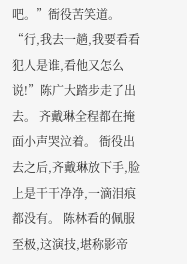吧。”衙役苦笑道。 “行,我去一趟,我要看看犯人是谁,看他又怎么说!”陈广大踏步走了出去。 齐戴琳全程都在掩面小声哭泣着。 衙役出去之后,齐戴琳放下手,脸上是干干净净,一滴泪痕都没有。 陈林看的佩服至极,这演技,堪称影帝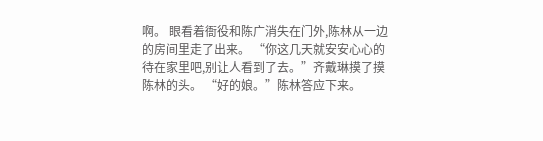啊。 眼看着衙役和陈广消失在门外,陈林从一边的房间里走了出来。 “你这几天就安安心心的待在家里吧,别让人看到了去。”齐戴琳摸了摸陈林的头。 “好的娘。”陈林答应下来。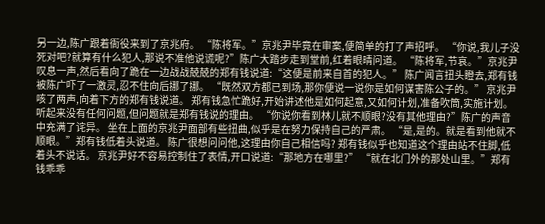另一边,陈广跟着衙役来到了京兆府。 “陈将军。”京兆尹毕竟在审案,便简单的打了声招呼。 “你说,我儿子没死对吧?就算有什么犯人,那说不准他说谎呢?”陈广大踏步走到堂前,红着眼晴问道。 “陈将军,节哀。”京兆尹叹息一声,然后看向了跪在一边战战兢兢的郑有钱说道:“这便是前来自首的犯人。” 陈广闻言扭头瞪去,郑有钱被陈广吓了一激灵,忍不住向后挪了挪。 “既然双方都已到场,那你便说一说你是如何谋害陈公子的。” 京兆尹咳了两声,向着下方的郑有钱说道。 郑有钱急忙跪好,开始讲述他是如何起意,又如何计划,准备吹筒,实施计划。 听起来没有任何问题,但问题就是郑有钱说的理由。 “你说你看到林儿就不顺眼?没有其他理由?”陈广的声音中充满了诧异。 坐在上面的京兆尹面部有些扭曲,似乎是在努力保持自己的严肃。 “是,是的。就是看到他就不顺眼。”郑有钱低着头说道。 陈广很想问问他,这理由你自己相信吗? 郑有钱似乎也知道这个理由站不住脚,低着头不说话。 京兆尹好不容易控制住了表情,开口说道:“那地方在哪里?” “就在北门外的那处山里。”郑有钱乖乖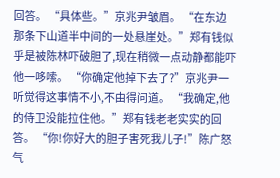回答。 “具体些。”京兆尹皱眉。 “在东边那条下山道半中间的一处悬崖处。”郑有钱似乎是被陈林吓破胆了,现在稍微一点动静都能吓他一哆嗦。 “你确定他掉下去了?”京兆尹一听觉得这事情不小,不由得问道。 “我确定,他的侍卫没能拉住他。”郑有钱老老实实的回答。 “你!你好大的胆子害死我儿子!”陈广怒气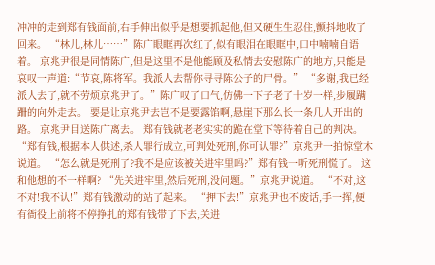冲冲的走到郑有钱面前,右手伸出似乎是想要抓起他,但又硬生生忍住,颤抖地收了回来。 “林儿,林儿……”陈广眼眶再次红了,似有眼泪在眼眶中,口中喃喃自语着。 京兆尹很是同情陈广,但是这里不是他能顾及私情去安慰陈广的地方,只能是哀叹一声道:“节哀,陈将军。我派人去帮你寻寻陈公子的尸骨。” “多谢,我已经派人去了,就不劳烦京兆尹了。”陈广叹了口气,仿佛一下子老了十岁一样,步履蹒跚的向外走去。 要是让京兆尹去岂不是要露馅啊,悬崖下那么长一条几人开出的路。 京兆尹目送陈广离去。 郑有钱就老老实实的跪在堂下等待着自己的判决。 “郑有钱,根据本人供述,杀人罪行成立,可判处死刑,你可认罪?”京兆尹一拍惊堂木说道。 “怎么就是死刑了?我不是应该被关进牢里吗?”郑有钱一听死刑慌了。 这和他想的不一样啊? “先关进牢里,然后死刑,没问题。”京兆尹说道。 “不对,这不对!我不认!”郑有钱激动的站了起来。 “押下去!”京兆尹也不废话,手一挥,便有衙役上前将不停挣扎的郑有钱带了下去,关进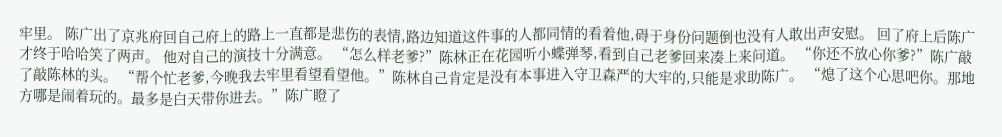牢里。 陈广出了京兆府回自己府上的路上一直都是悲伤的表情,路边知道这件事的人都同情的看着他,碍于身份问题倒也没有人敢出声安慰。 回了府上后陈广才终于哈哈笑了两声。 他对自己的演技十分满意。 “怎么样老爹?”陈林正在花园听小蝶弹琴,看到自己老爹回来凑上来问道。 “你还不放心你爹?”陈广敲了敲陈林的头。 “帮个忙老爹,今晚我去牢里看望看望他。”陈林自己肯定是没有本事进入守卫森严的大牢的,只能是求助陈广。 “熄了这个心思吧你。那地方哪是闹着玩的。最多是白天带你进去。”陈广瞪了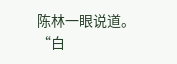陈林一眼说道。 “白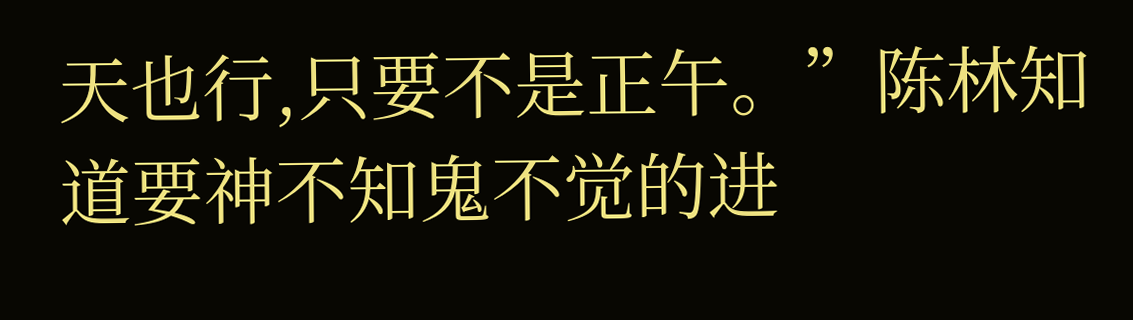天也行,只要不是正午。”陈林知道要神不知鬼不觉的进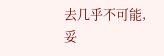去几乎不可能,妥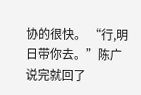协的很快。 “行,明日带你去。”陈广说完就回了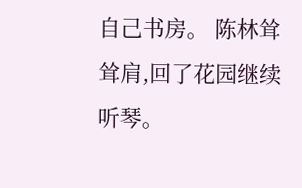自己书房。 陈林耸耸肩,回了花园继续听琴。